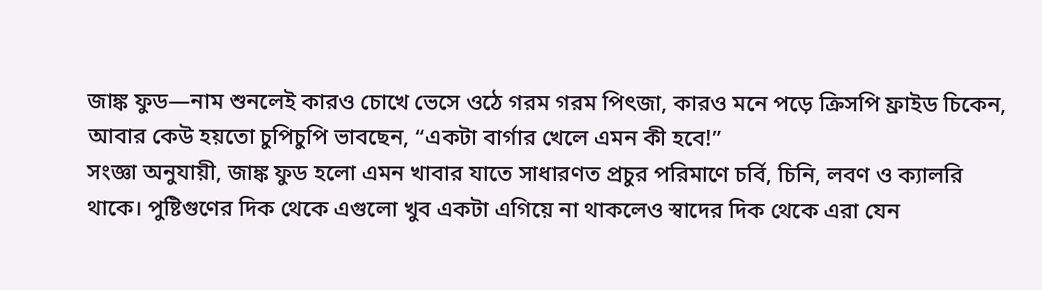জাঙ্ক ফুড—নাম শুনলেই কারও চোখে ভেসে ওঠে গরম গরম পিৎজা, কারও মনে পড়ে ক্রিসপি ফ্রাইড চিকেন, আবার কেউ হয়তো চুপিচুপি ভাবছেন, “একটা বার্গার খেলে এমন কী হবে!”
সংজ্ঞা অনুযায়ী, জাঙ্ক ফুড হলো এমন খাবার যাতে সাধারণত প্রচুর পরিমাণে চর্বি, চিনি, লবণ ও ক্যালরি থাকে। পুষ্টিগুণের দিক থেকে এগুলো খুব একটা এগিয়ে না থাকলেও স্বাদের দিক থেকে এরা যেন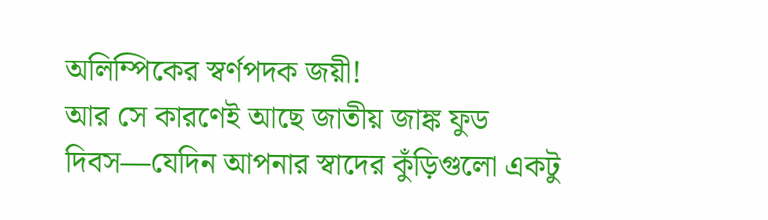অলিম্পিকের স্বর্ণপদক জয়ী!
আর সে কারণেই আছে জাতীয় জাঙ্ক ফুড দিবস—যেদিন আপনার স্বাদের কুঁড়িগুলো একটু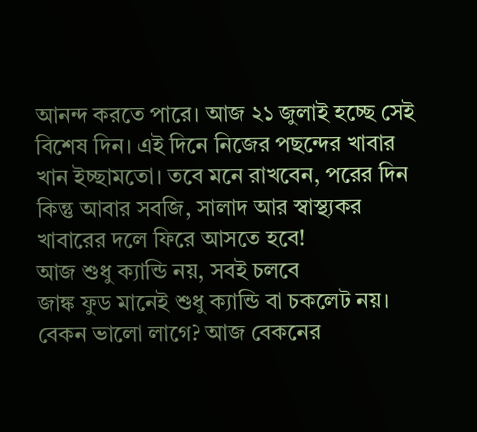আনন্দ করতে পারে। আজ ২১ জুলাই হচ্ছে সেই বিশেষ দিন। এই দিনে নিজের পছন্দের খাবার খান ইচ্ছামতো। তবে মনে রাখবেন, পরের দিন কিন্তু আবার সবজি, সালাদ আর স্বাস্থ্যকর খাবারের দলে ফিরে আসতে হবে!
আজ শুধু ক্যান্ডি নয়, সবই চলবে
জাঙ্ক ফুড মানেই শুধু ক্যান্ডি বা চকলেট নয়। বেকন ভালো লাগে? আজ বেকনের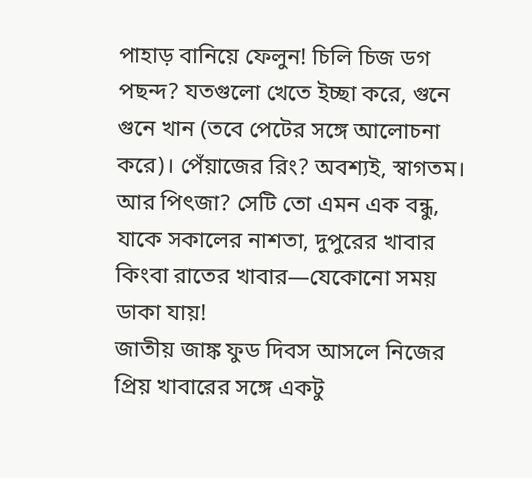পাহাড় বানিয়ে ফেলুন! চিলি চিজ ডগ পছন্দ? যতগুলো খেতে ইচ্ছা করে, গুনে গুনে খান (তবে পেটের সঙ্গে আলোচনা করে)। পেঁয়াজের রিং? অবশ্যই, স্বাগতম। আর পিৎজা? সেটি তো এমন এক বন্ধু, যাকে সকালের নাশতা, দুপুরের খাবার কিংবা রাতের খাবার—যেকোনো সময় ডাকা যায়!
জাতীয় জাঙ্ক ফুড দিবস আসলে নিজের প্রিয় খাবারের সঙ্গে একটু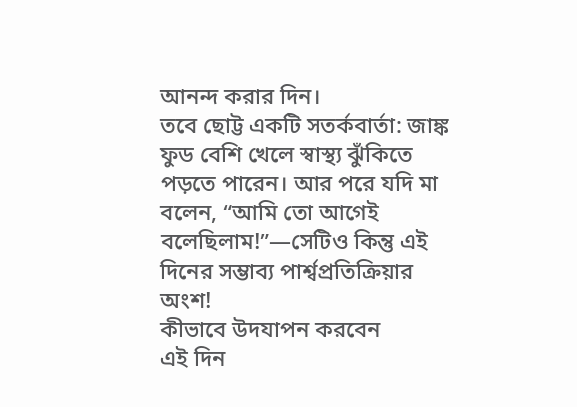আনন্দ করার দিন।
তবে ছোট্ট একটি সতর্কবার্তা: জাঙ্ক ফুড বেশি খেলে স্বাস্থ্য ঝুঁকিতে পড়তে পারেন। আর পরে যদি মা বলেন, “আমি তো আগেই বলেছিলাম!”—সেটিও কিন্তু এই দিনের সম্ভাব্য পার্শ্বপ্রতিক্রিয়ার অংশ!
কীভাবে উদযাপন করবেন
এই দিন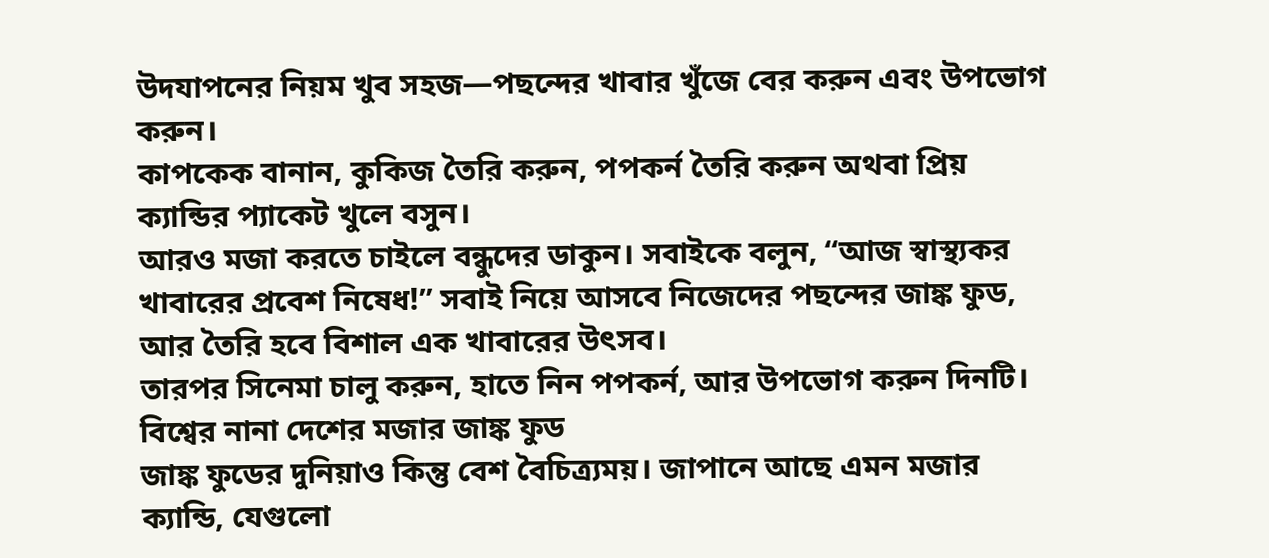উদযাপনের নিয়ম খুব সহজ—পছন্দের খাবার খুঁজে বের করুন এবং উপভোগ করুন।
কাপকেক বানান, কুকিজ তৈরি করুন, পপকর্ন তৈরি করুন অথবা প্রিয় ক্যান্ডির প্যাকেট খুলে বসুন।
আরও মজা করতে চাইলে বন্ধুদের ডাকুন। সবাইকে বলুন, “আজ স্বাস্থ্যকর খাবারের প্রবেশ নিষেধ!” সবাই নিয়ে আসবে নিজেদের পছন্দের জাঙ্ক ফুড, আর তৈরি হবে বিশাল এক খাবারের উৎসব।
তারপর সিনেমা চালু করুন, হাতে নিন পপকর্ন, আর উপভোগ করুন দিনটি।
বিশ্বের নানা দেশের মজার জাঙ্ক ফুড
জাঙ্ক ফুডের দুনিয়াও কিন্তু বেশ বৈচিত্র্যময়। জাপানে আছে এমন মজার ক্যান্ডি, যেগুলো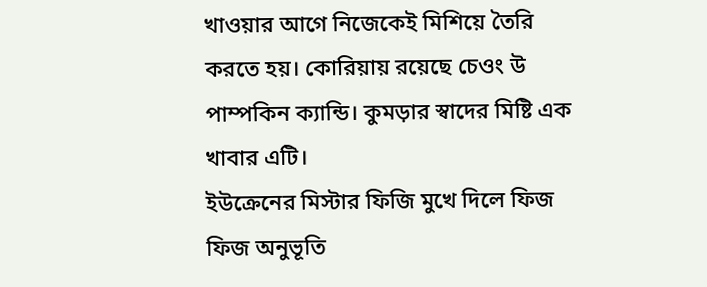খাওয়ার আগে নিজেকেই মিশিয়ে তৈরি করতে হয়। কোরিয়ায় রয়েছে চেওং উ পাম্পকিন ক্যান্ডি। কুমড়ার স্বাদের মিষ্টি এক খাবার এটি।
ইউক্রেনের মিস্টার ফিজি মুখে দিলে ফিজ ফিজ অনুভূতি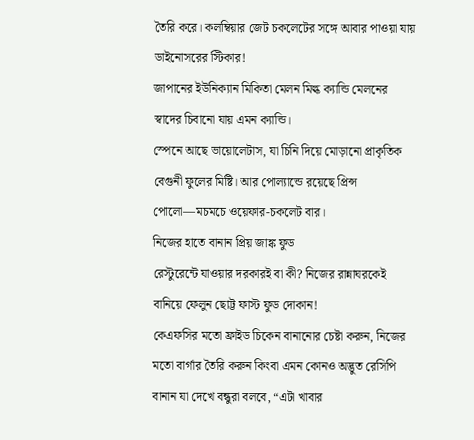তৈরি করে। কলম্বিয়ার জেট চকলেটের সঙ্গে আবার পাওয়া যায় ডাইনোসরের স্টিকার!
জাপানের ইউনিক্যান মিকিতা মেলন মিল্ক ক্যান্ডি মেলনের স্বাদের চিবানো যায় এমন ক্যান্ডি।
স্পেনে আছে ভায়োলেটাস, যা চিনি দিয়ে মোড়ানো প্রাকৃতিক বেগুনী ফুলের মিষ্টি। আর পোল্যান্ডে রয়েছে প্রিন্স পোলো—মচমচে ওয়েফার-চকলেট বার।
নিজের হাতে বানান প্রিয় জাঙ্ক ফুড
রেস্টুরেন্টে যাওয়ার দরকারই বা কী? নিজের রান্নাঘরকেই বানিয়ে ফেলুন ছোট্ট ফাস্ট ফুড দোকান!
কেএফসির মতো ফ্রাইড চিকেন বানানোর চেষ্টা করুন, নিজের মতো বার্গার তৈরি করুন কিংবা এমন কোনও অদ্ভুত রেসিপি বানান যা দেখে বন্ধুরা বলবে, “এটা খাবার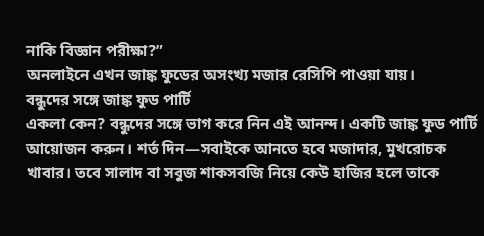নাকি বিজ্ঞান পরীক্ষা?”
অনলাইনে এখন জাঙ্ক ফুডের অসংখ্য মজার রেসিপি পাওয়া যায়।
বন্ধুদের সঙ্গে জাঙ্ক ফুড পার্টি
একলা কেন? বন্ধুদের সঙ্গে ভাগ করে নিন এই আনন্দ। একটি জাঙ্ক ফুড পার্টি আয়োজন করুন। শর্ত দিন—সবাইকে আনতে হবে মজাদার, মুখরোচক খাবার। তবে সালাদ বা সবুজ শাকসবজি নিয়ে কেউ হাজির হলে তাকে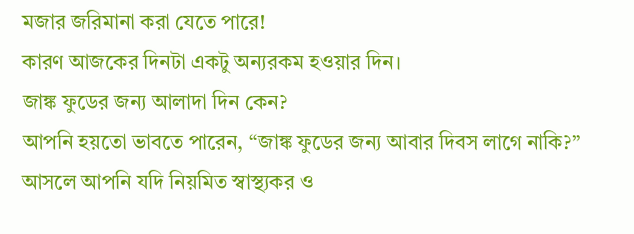মজার জরিমানা করা যেতে পারে!
কারণ আজকের দিনটা একটু অন্যরকম হওয়ার দিন।
জাঙ্ক ফুডের জন্য আলাদা দিন কেন?
আপনি হয়তো ভাবতে পারেন, “জাঙ্ক ফুডের জন্য আবার দিবস লাগে নাকি?”
আসলে আপনি যদি নিয়মিত স্বাস্থ্যকর ও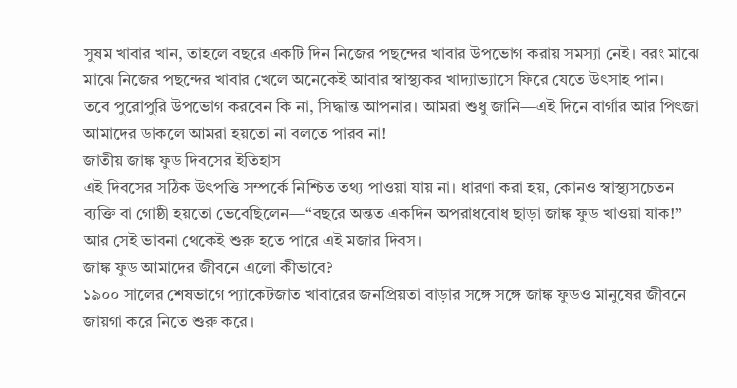সুষম খাবার খান, তাহলে বছরে একটি দিন নিজের পছন্দের খাবার উপভোগ করায় সমস্যা নেই। বরং মাঝে মাঝে নিজের পছন্দের খাবার খেলে অনেকেই আবার স্বাস্থ্যকর খাদ্যাভ্যাসে ফিরে যেতে উৎসাহ পান।
তবে পুরোপুরি উপভোগ করবেন কি না, সিদ্ধান্ত আপনার। আমরা শুধু জানি—এই দিনে বার্গার আর পিৎজা আমাদের ডাকলে আমরা হয়তো না বলতে পারব না!
জাতীয় জাঙ্ক ফুড দিবসের ইতিহাস
এই দিবসের সঠিক উৎপত্তি সম্পর্কে নিশ্চিত তথ্য পাওয়া যায় না। ধারণা করা হয়, কোনও স্বাস্থ্যসচেতন ব্যক্তি বা গোষ্ঠী হয়তো ভেবেছিলেন—“বছরে অন্তত একদিন অপরাধবোধ ছাড়া জাঙ্ক ফুড খাওয়া যাক!”
আর সেই ভাবনা থেকেই শুরু হতে পারে এই মজার দিবস।
জাঙ্ক ফুড আমাদের জীবনে এলো কীভাবে?
১৯০০ সালের শেষভাগে প্যাকেটজাত খাবারের জনপ্রিয়তা বাড়ার সঙ্গে সঙ্গে জাঙ্ক ফুডও মানুষের জীবনে জায়গা করে নিতে শুরু করে।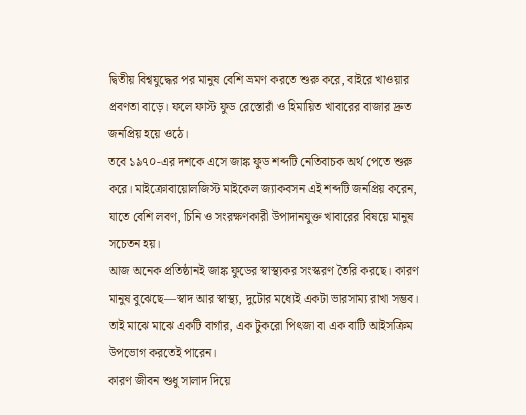দ্বিতীয় বিশ্বযুদ্ধের পর মানুষ বেশি ভ্রমণ করতে শুরু করে, বাইরে খাওয়ার প্রবণতা বাড়ে। ফলে ফাস্ট ফুড রেস্তোরাঁ ও হিমায়িত খাবারের বাজার দ্রুত জনপ্রিয় হয়ে ওঠে।
তবে ১৯৭০-এর দশকে এসে জাঙ্ক ফুড শব্দটি নেতিবাচক অর্থ পেতে শুরু করে। মাইক্রোবায়োলজিস্ট মাইকেল জ্যাকবসন এই শব্দটি জনপ্রিয় করেন, যাতে বেশি লবণ, চিনি ও সংরক্ষণকারী উপাদানযুক্ত খাবারের বিষয়ে মানুষ সচেতন হয়।
আজ অনেক প্রতিষ্ঠানই জাঙ্ক ফুডের স্বাস্থ্যকর সংস্করণ তৈরি করছে। কারণ মানুষ বুঝেছে—স্বাদ আর স্বাস্থ্য, দুটোর মধ্যেই একটা ভারসাম্য রাখা সম্ভব।
তাই মাঝে মাঝে একটি বার্গার, এক টুকরো পিৎজা বা এক বাটি আইসক্রিম উপভোগ করতেই পারেন।
কারণ জীবন শুধু সালাদ দিয়ে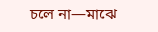চলে না—মাঝে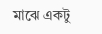মাঝে একটু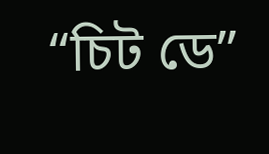“চিট ডে”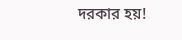দরকার হয়!